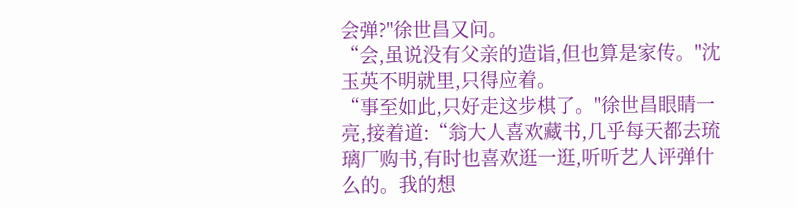会弹?"徐世昌又问。
“会,虽说没有父亲的造诣,但也算是家传。"沈玉英不明就里,只得应着。
“事至如此,只好走这步棋了。"徐世昌眼睛一亮,接着道:“翁大人喜欢藏书,几乎每天都去琉璃厂购书,有时也喜欢逛一逛,听听艺人评弹什么的。我的想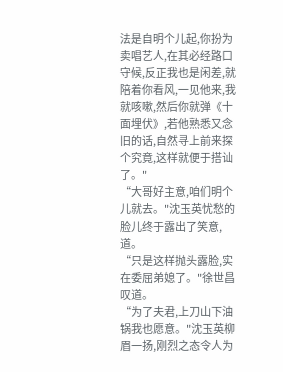法是自明个儿起,你扮为卖唱艺人,在其必经路口守候,反正我也是闲差,就陪着你看风,一见他来,我就咳嗽,然后你就弹《十面埋伏》,若他熟悉又念旧的话,自然寻上前来探个究竟,这样就便于搭讪了。"
“大哥好主意,咱们明个儿就去。"沈玉英忧愁的脸儿终于露出了笑意,道。
“只是这样抛头露脸,实在委屈弟媳了。"徐世昌叹道。
“为了夫君,上刀山下油锅我也愿意。"沈玉英柳眉一扬,刚烈之态令人为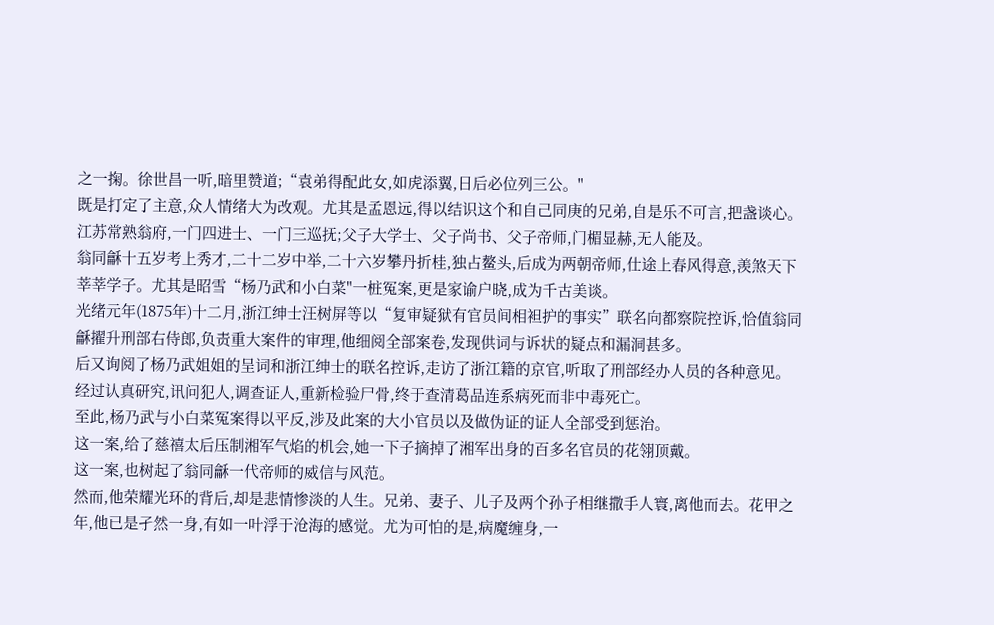之一掬。徐世昌一听,暗里赞道;“袁弟得配此女,如虎添翼,日后必位列三公。"
既是打定了主意,众人情绪大为改观。尤其是孟恩远,得以结识这个和自己同庚的兄弟,自是乐不可言,把盏谈心。
江苏常熟翁府,一门四进士、一门三巡抚;父子大学士、父子尚书、父子帝师,门楣显赫,无人能及。
翁同龢十五岁考上秀才,二十二岁中举,二十六岁攀丹折桂,独占鳌头,后成为两朝帝师,仕途上春风得意,羡煞天下莘莘学子。尤其是昭雪“杨乃武和小白菜"一桩冤案,更是家谕户晓,成为千古美谈。
光绪元年(1875年)十二月,浙江绅士汪树屏等以“复审疑狱有官员间相袒护的事实”联名向都察院控诉,恰值翁同龢擢升刑部右侍郎,负责重大案件的审理,他细阅全部案卷,发现供词与诉状的疑点和漏洞甚多。
后又询阅了杨乃武姐姐的呈词和浙江绅士的联名控诉,走访了浙江籍的京官,听取了刑部经办人员的各种意见。
经过认真研究,讯问犯人,调查证人,重新检验尸骨,终于查清葛品连系病死而非中毒死亡。
至此,杨乃武与小白菜冤案得以平反,涉及此案的大小官员以及做伪证的证人全部受到惩治。
这一案,给了慈禧太后压制湘军气焰的机会,她一下子摘掉了湘军出身的百多名官员的花翎顶戴。
这一案,也树起了翁同龢一代帝师的威信与风范。
然而,他荣耀光环的背后,却是悲情惨淡的人生。兄弟、妻子、儿子及两个孙子相继撒手人寰,离他而去。花甲之年,他已是孑然一身,有如一叶浮于沧海的感觉。尤为可怕的是,病魔缠身,一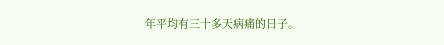年平均有三十多天病痛的日子。